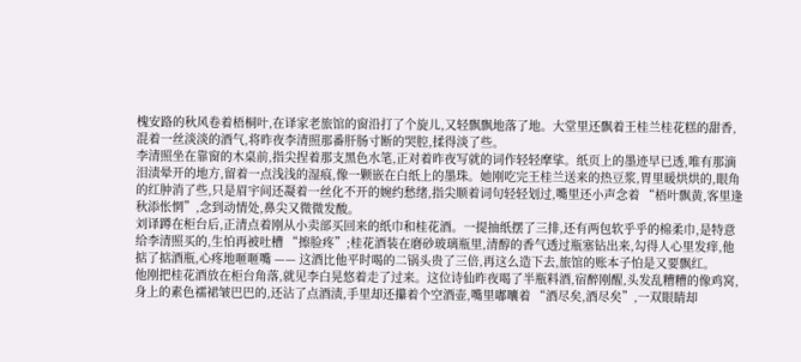槐安路的秋风卷着梧桐叶,在译家老旅馆的窗沿打了个旋儿,又轻飘飘地落了地。大堂里还飘着王桂兰桂花糕的甜香,混着一丝淡淡的酒气,将昨夜李清照那番肝肠寸断的哭腔,揉得淡了些。
李清照坐在靠窗的木桌前,指尖捏着那支黑色水笔,正对着昨夜写就的词作轻轻摩挲。纸页上的墨迹早已透,唯有那滴泪渍晕开的地方,留着一点浅浅的湿痕,像一颗嵌在白纸上的墨珠。她刚吃完王桂兰送来的热豆浆,胃里暖烘烘的,眼角的红肿消了些,只是眉宇间还凝着一丝化不开的婉约愁绪,指尖顺着词句轻轻划过,嘴里还小声念着 “梧叶飘黄,客里逢秋添怅惘”,念到动情处,鼻尖又微微发酸。
刘译蹲在柜台后,正清点着刚从小卖部买回来的纸巾和桂花酒。一提抽纸摆了三排,还有两包软乎乎的棉柔巾,是特意给李清照买的,生怕再被吐槽 “擦脸疼”;桂花酒装在磨砂玻璃瓶里,清醇的香气透过瓶塞钻出来,勾得人心里发痒,他掂了掂酒瓶,心疼地咂咂嘴 —— 这酒比他平时喝的二锅头贵了三倍,再这么造下去,旅馆的账本子怕是又要飘红。
他刚把桂花酒放在柜台角落,就见李白晃悠着走了过来。这位诗仙昨夜喝了半瓶料酒,宿醉刚醒,头发乱糟糟的像鸡窝,身上的素色襦裙皱巴巴的,还沾了点酒渍,手里却还攥着个空酒壶,嘴里嘟囔着 “酒尽矣,酒尽矣”,一双眼睛却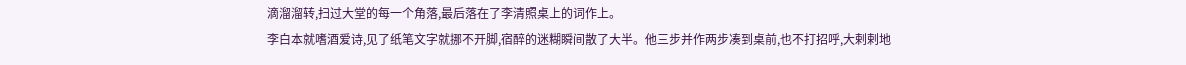滴溜溜转,扫过大堂的每一个角落,最后落在了李清照桌上的词作上。
李白本就嗜酒爱诗,见了纸笔文字就挪不开脚,宿醉的迷糊瞬间散了大半。他三步并作两步凑到桌前,也不打招呼,大剌剌地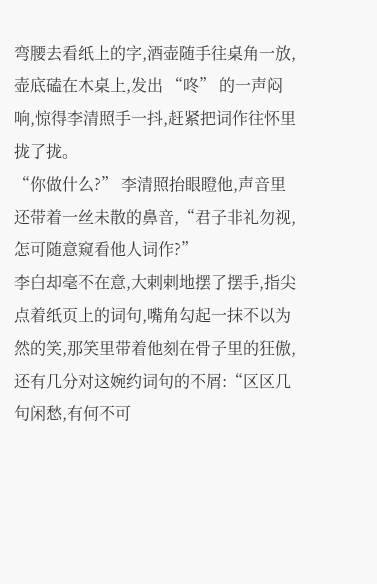弯腰去看纸上的字,酒壶随手往桌角一放,壶底磕在木桌上,发出 “咚” 的一声闷响,惊得李清照手一抖,赶紧把词作往怀里拢了拢。
“你做什么?” 李清照抬眼瞪他,声音里还带着一丝未散的鼻音,“君子非礼勿视,怎可随意窥看他人词作?”
李白却毫不在意,大剌剌地摆了摆手,指尖点着纸页上的词句,嘴角勾起一抹不以为然的笑,那笑里带着他刻在骨子里的狂傲,还有几分对这婉约词句的不屑:“区区几句闲愁,有何不可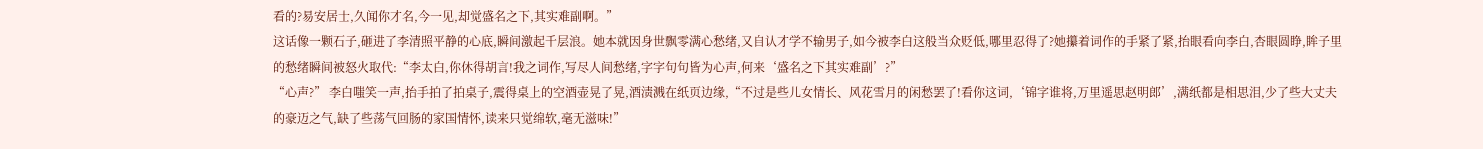看的?易安居士,久闻你才名,今一见,却觉盛名之下,其实难副啊。”
这话像一颗石子,砸进了李清照平静的心底,瞬间激起千层浪。她本就因身世飘零满心愁绪,又自认才学不输男子,如今被李白这般当众贬低,哪里忍得了?她攥着词作的手紧了紧,抬眼看向李白,杏眼圆睁,眸子里的愁绪瞬间被怒火取代:“李太白,你休得胡言!我之词作,写尽人间愁绪,字字句句皆为心声,何来‘盛名之下其实难副’?”
“心声?” 李白嗤笑一声,抬手拍了拍桌子,震得桌上的空酒壶晃了晃,酒渍溅在纸页边缘,“不过是些儿女情长、风花雪月的闲愁罢了!看你这词,‘锦字谁将,万里遥思赵明郎’,满纸都是相思泪,少了些大丈夫的豪迈之气,缺了些荡气回肠的家国情怀,读来只觉绵软,毫无滋味!”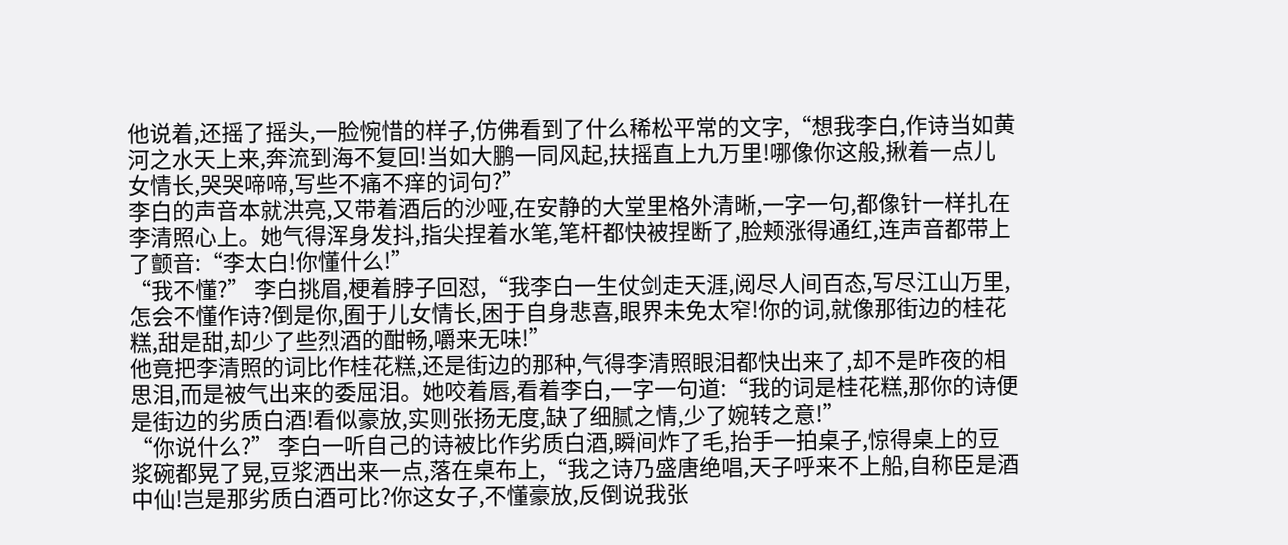他说着,还摇了摇头,一脸惋惜的样子,仿佛看到了什么稀松平常的文字,“想我李白,作诗当如黄河之水天上来,奔流到海不复回!当如大鹏一同风起,扶摇直上九万里!哪像你这般,揪着一点儿女情长,哭哭啼啼,写些不痛不痒的词句?”
李白的声音本就洪亮,又带着酒后的沙哑,在安静的大堂里格外清晰,一字一句,都像针一样扎在李清照心上。她气得浑身发抖,指尖捏着水笔,笔杆都快被捏断了,脸颊涨得通红,连声音都带上了颤音:“李太白!你懂什么!”
“我不懂?” 李白挑眉,梗着脖子回怼,“我李白一生仗剑走天涯,阅尽人间百态,写尽江山万里,怎会不懂作诗?倒是你,囿于儿女情长,困于自身悲喜,眼界未免太窄!你的词,就像那街边的桂花糕,甜是甜,却少了些烈酒的酣畅,嚼来无味!”
他竟把李清照的词比作桂花糕,还是街边的那种,气得李清照眼泪都快出来了,却不是昨夜的相思泪,而是被气出来的委屈泪。她咬着唇,看着李白,一字一句道:“我的词是桂花糕,那你的诗便是街边的劣质白酒!看似豪放,实则张扬无度,缺了细腻之情,少了婉转之意!”
“你说什么?” 李白一听自己的诗被比作劣质白酒,瞬间炸了毛,抬手一拍桌子,惊得桌上的豆浆碗都晃了晃,豆浆洒出来一点,落在桌布上,“我之诗乃盛唐绝唱,天子呼来不上船,自称臣是酒中仙!岂是那劣质白酒可比?你这女子,不懂豪放,反倒说我张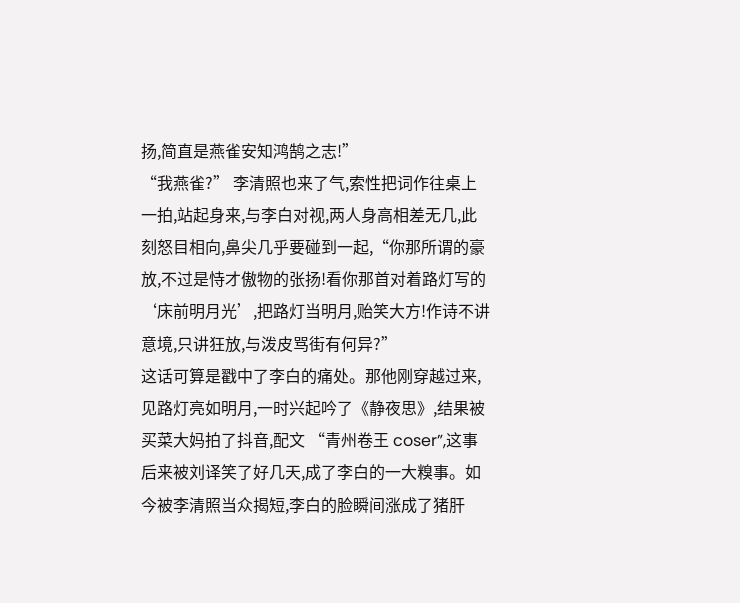扬,简直是燕雀安知鸿鹄之志!”
“我燕雀?” 李清照也来了气,索性把词作往桌上一拍,站起身来,与李白对视,两人身高相差无几,此刻怒目相向,鼻尖几乎要碰到一起,“你那所谓的豪放,不过是恃才傲物的张扬!看你那首对着路灯写的‘床前明月光’,把路灯当明月,贻笑大方!作诗不讲意境,只讲狂放,与泼皮骂街有何异?”
这话可算是戳中了李白的痛处。那他刚穿越过来,见路灯亮如明月,一时兴起吟了《静夜思》,结果被买菜大妈拍了抖音,配文 “青州卷王 coser”,这事后来被刘译笑了好几天,成了李白的一大糗事。如今被李清照当众揭短,李白的脸瞬间涨成了猪肝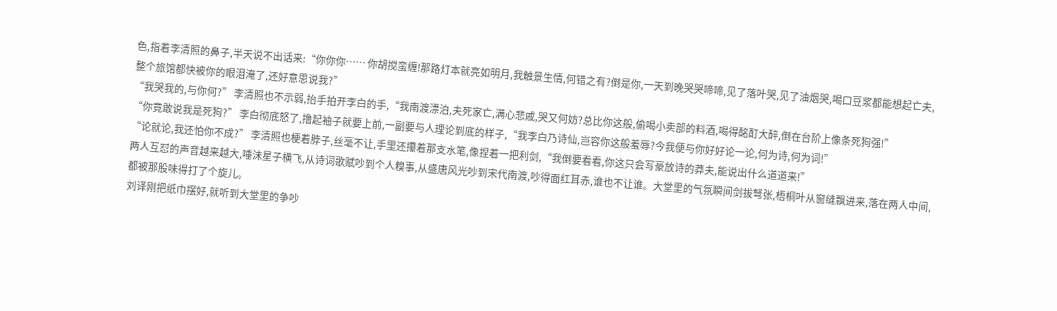色,指着李清照的鼻子,半天说不出话来:“你你你…… 你胡搅蛮缠!那路灯本就亮如明月,我触景生情,何错之有?倒是你,一天到晚哭哭啼啼,见了落叶哭,见了油烟哭,喝口豆浆都能想起亡夫,整个旅馆都快被你的眼泪淹了,还好意思说我?”
“我哭我的,与你何?” 李清照也不示弱,抬手拍开李白的手,“我南渡漂泊,夫死家亡,满心悲戚,哭又何妨?总比你这般,偷喝小卖部的料酒,喝得酩酊大醉,倒在台阶上像条死狗强!”
“你竟敢说我是死狗?” 李白彻底怒了,撸起袖子就要上前,一副要与人理论到底的样子,“我李白乃诗仙,岂容你这般羞辱?今我便与你好好论一论,何为诗,何为词!”
“论就论,我还怕你不成?” 李清照也梗着脖子,丝毫不让,手里还攥着那支水笔,像捏着一把利剑,“我倒要看看,你这只会写豪放诗的莽夫,能说出什么道道来!”
两人互怼的声音越来越大,唾沫星子横飞,从诗词歌赋吵到个人糗事,从盛唐风光吵到宋代南渡,吵得面红耳赤,谁也不让谁。大堂里的气氛瞬间剑拔弩张,梧桐叶从窗缝飘进来,落在两人中间,都被那股味得打了个旋儿。
刘译刚把纸巾摆好,就听到大堂里的争吵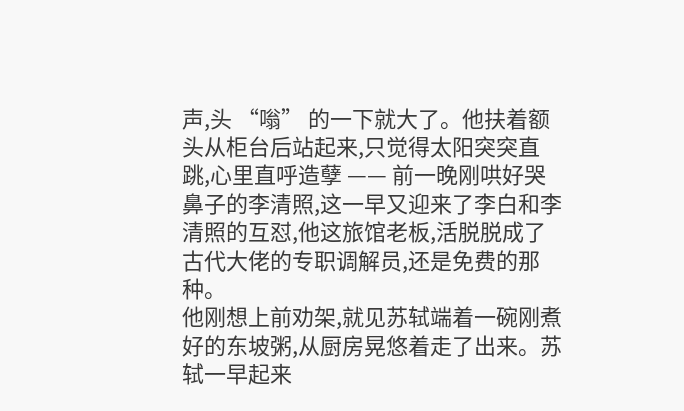声,头 “嗡” 的一下就大了。他扶着额头从柜台后站起来,只觉得太阳突突直跳,心里直呼造孽 —— 前一晚刚哄好哭鼻子的李清照,这一早又迎来了李白和李清照的互怼,他这旅馆老板,活脱脱成了古代大佬的专职调解员,还是免费的那种。
他刚想上前劝架,就见苏轼端着一碗刚煮好的东坡粥,从厨房晃悠着走了出来。苏轼一早起来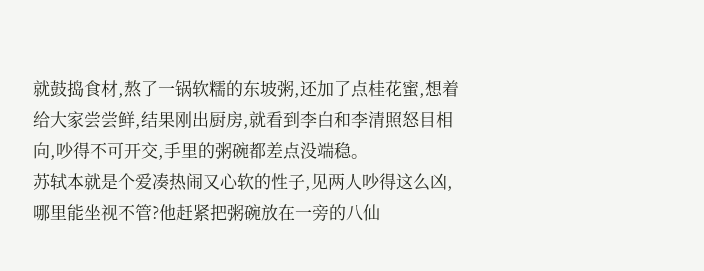就鼓捣食材,熬了一锅软糯的东坡粥,还加了点桂花蜜,想着给大家尝尝鲜,结果刚出厨房,就看到李白和李清照怒目相向,吵得不可开交,手里的粥碗都差点没端稳。
苏轼本就是个爱凑热闹又心软的性子,见两人吵得这么凶,哪里能坐视不管?他赶紧把粥碗放在一旁的八仙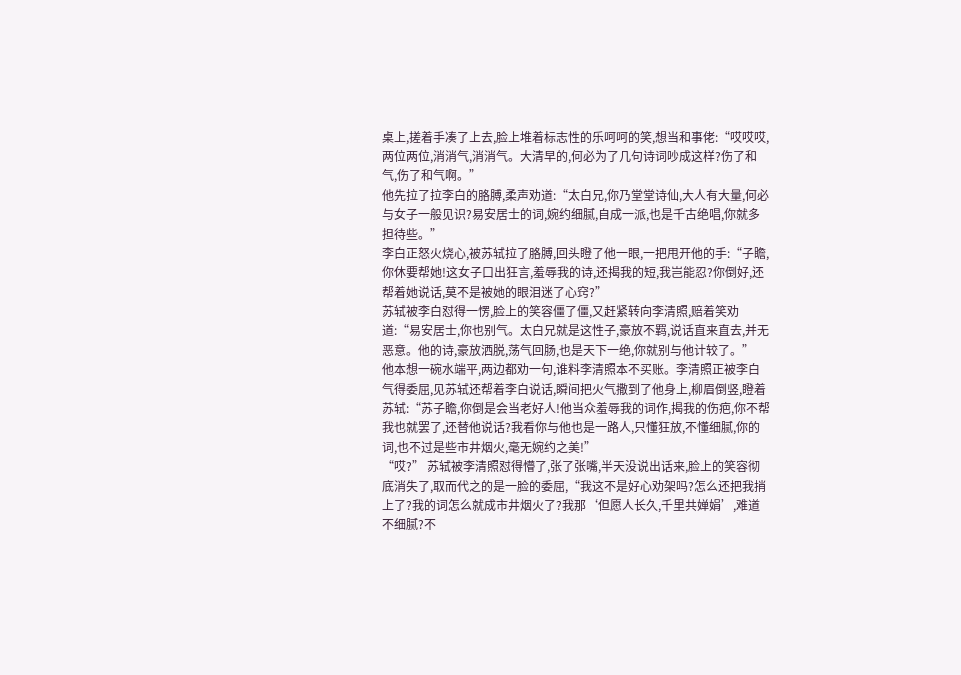桌上,搓着手凑了上去,脸上堆着标志性的乐呵呵的笑,想当和事佬:“哎哎哎,两位两位,消消气,消消气。大清早的,何必为了几句诗词吵成这样?伤了和气,伤了和气啊。”
他先拉了拉李白的胳膊,柔声劝道:“太白兄,你乃堂堂诗仙,大人有大量,何必与女子一般见识?易安居士的词,婉约细腻,自成一派,也是千古绝唱,你就多担待些。”
李白正怒火烧心,被苏轼拉了胳膊,回头瞪了他一眼,一把甩开他的手:“子瞻,你休要帮她!这女子口出狂言,羞辱我的诗,还揭我的短,我岂能忍?你倒好,还帮着她说话,莫不是被她的眼泪迷了心窍?”
苏轼被李白怼得一愣,脸上的笑容僵了僵,又赶紧转向李清照,赔着笑劝道:“易安居士,你也别气。太白兄就是这性子,豪放不羁,说话直来直去,并无恶意。他的诗,豪放洒脱,荡气回肠,也是天下一绝,你就别与他计较了。”
他本想一碗水端平,两边都劝一句,谁料李清照本不买账。李清照正被李白气得委屈,见苏轼还帮着李白说话,瞬间把火气撒到了他身上,柳眉倒竖,瞪着苏轼:“苏子瞻,你倒是会当老好人!他当众羞辱我的词作,揭我的伤疤,你不帮我也就罢了,还替他说话?我看你与他也是一路人,只懂狂放,不懂细腻,你的词,也不过是些市井烟火,毫无婉约之美!”
“哎?” 苏轼被李清照怼得懵了,张了张嘴,半天没说出话来,脸上的笑容彻底消失了,取而代之的是一脸的委屈,“我这不是好心劝架吗?怎么还把我捎上了?我的词怎么就成市井烟火了?我那‘但愿人长久,千里共婵娟’,难道不细腻?不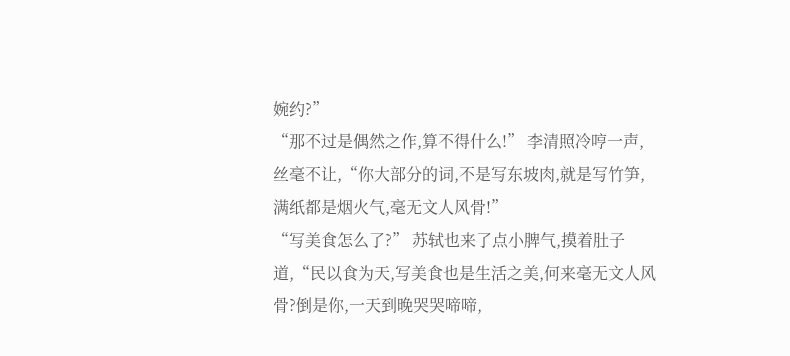婉约?”
“那不过是偶然之作,算不得什么!” 李清照冷哼一声,丝毫不让,“你大部分的词,不是写东坡肉,就是写竹笋,满纸都是烟火气,毫无文人风骨!”
“写美食怎么了?” 苏轼也来了点小脾气,摸着肚子道,“民以食为天,写美食也是生活之美,何来毫无文人风骨?倒是你,一天到晚哭哭啼啼,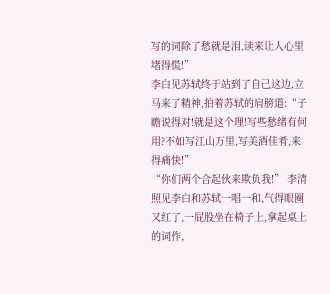写的词除了愁就是泪,读来让人心里堵得慌!”
李白见苏轼终于站到了自己这边,立马来了精神,拍着苏轼的肩膀道:“子瞻说得对!就是这个理!写些愁绪有何用?不如写江山万里,写美酒佳肴,来得痛快!”
“你们两个合起伙来欺负我!” 李清照见李白和苏轼一唱一和,气得眼圈又红了,一屁股坐在椅子上,拿起桌上的词作,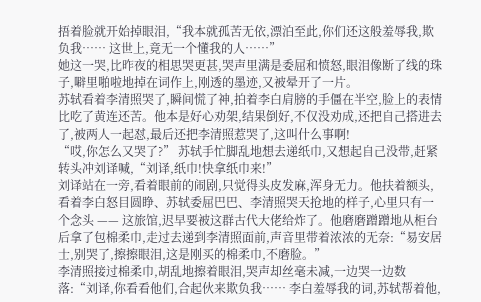捂着脸就开始掉眼泪,“我本就孤苦无依,漂泊至此,你们还这般羞辱我,欺负我…… 这世上,竟无一个懂我的人……”
她这一哭,比昨夜的相思哭更甚,哭声里满是委屈和愤怒,眼泪像断了线的珠子,噼里啪啦地掉在词作上,刚透的墨迹,又被晕开了一片。
苏轼看着李清照哭了,瞬间慌了神,拍着李白肩膀的手僵在半空,脸上的表情比吃了黄连还苦。他本是好心劝架,结果倒好,不仅没劝成,还把自己搭进去了,被两人一起怼,最后还把李清照惹哭了,这叫什么事啊!
“哎,你怎么又哭了?” 苏轼手忙脚乱地想去递纸巾,又想起自己没带,赶紧转头冲刘译喊,“刘译,纸巾!快拿纸巾来!”
刘译站在一旁,看着眼前的闹剧,只觉得头皮发麻,浑身无力。他扶着额头,看着李白怒目圆睁、苏轼委屈巴巴、李清照哭天抢地的样子,心里只有一个念头 —— 这旅馆,迟早要被这群古代大佬给炸了。他磨磨蹭蹭地从柜台后拿了包棉柔巾,走过去递到李清照面前,声音里带着浓浓的无奈:“易安居士,别哭了,擦擦眼泪,这是刚买的棉柔巾,不磨脸。”
李清照接过棉柔巾,胡乱地擦着眼泪,哭声却丝毫未减,一边哭一边数落:“刘译,你看看他们,合起伙来欺负我…… 李白羞辱我的词,苏轼帮着他,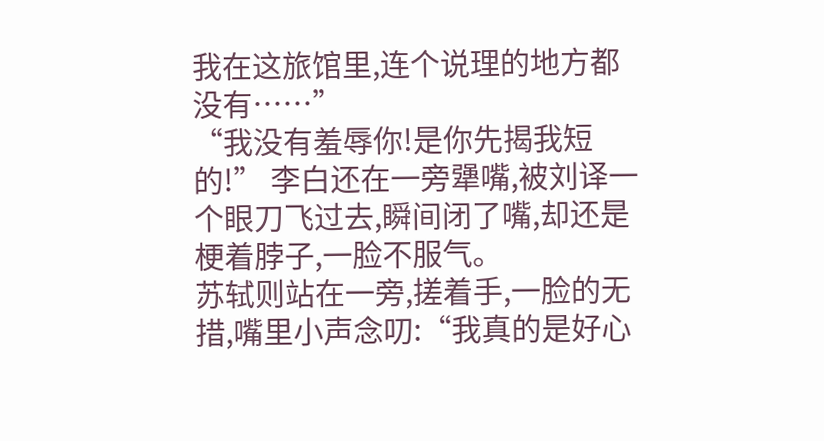我在这旅馆里,连个说理的地方都没有……”
“我没有羞辱你!是你先揭我短的!” 李白还在一旁犟嘴,被刘译一个眼刀飞过去,瞬间闭了嘴,却还是梗着脖子,一脸不服气。
苏轼则站在一旁,搓着手,一脸的无措,嘴里小声念叨:“我真的是好心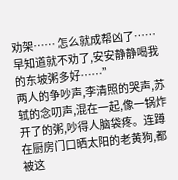劝架…… 怎么就成帮凶了…… 早知道就不劝了,安安静静喝我的东坡粥多好……”
两人的争吵声,李清照的哭声,苏轼的念叨声,混在一起,像一锅炸开了的粥,吵得人脑袋疼。连蹲在厨房门口晒太阳的老黄狗,都被这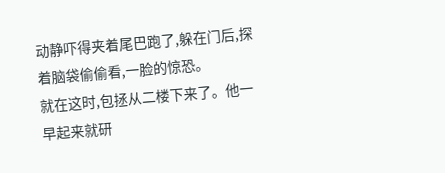动静吓得夹着尾巴跑了,躲在门后,探着脑袋偷偷看,一脸的惊恐。
就在这时,包拯从二楼下来了。他一早起来就研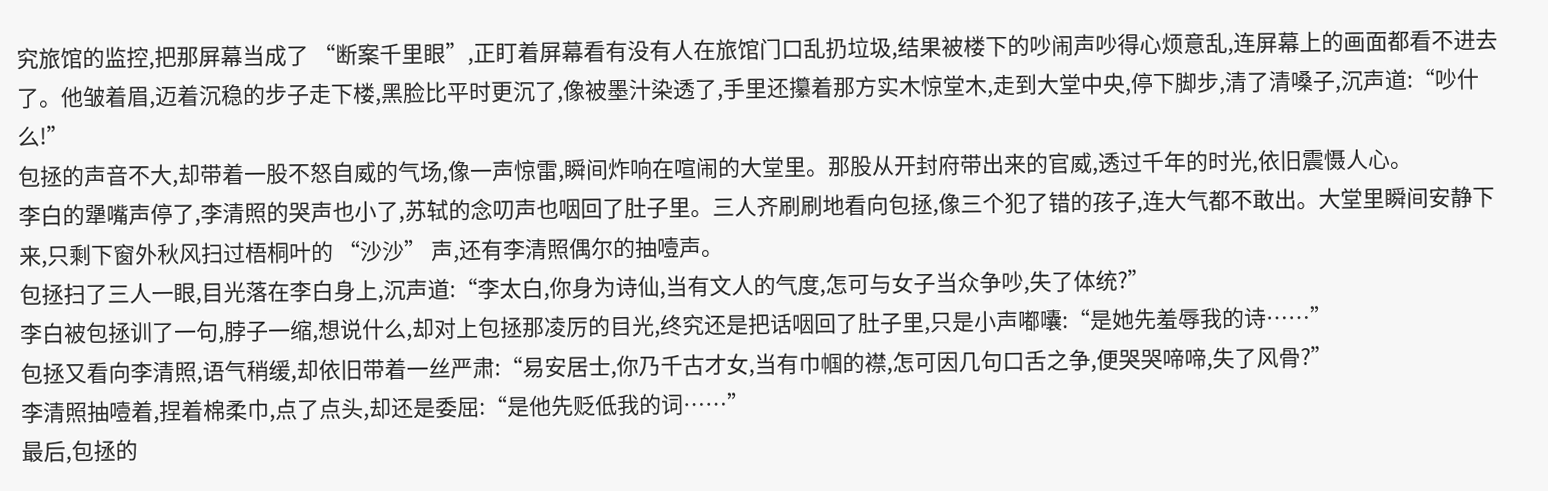究旅馆的监控,把那屏幕当成了 “断案千里眼”,正盯着屏幕看有没有人在旅馆门口乱扔垃圾,结果被楼下的吵闹声吵得心烦意乱,连屏幕上的画面都看不进去了。他皱着眉,迈着沉稳的步子走下楼,黑脸比平时更沉了,像被墨汁染透了,手里还攥着那方实木惊堂木,走到大堂中央,停下脚步,清了清嗓子,沉声道:“吵什么!”
包拯的声音不大,却带着一股不怒自威的气场,像一声惊雷,瞬间炸响在喧闹的大堂里。那股从开封府带出来的官威,透过千年的时光,依旧震慑人心。
李白的犟嘴声停了,李清照的哭声也小了,苏轼的念叨声也咽回了肚子里。三人齐刷刷地看向包拯,像三个犯了错的孩子,连大气都不敢出。大堂里瞬间安静下来,只剩下窗外秋风扫过梧桐叶的 “沙沙” 声,还有李清照偶尔的抽噎声。
包拯扫了三人一眼,目光落在李白身上,沉声道:“李太白,你身为诗仙,当有文人的气度,怎可与女子当众争吵,失了体统?”
李白被包拯训了一句,脖子一缩,想说什么,却对上包拯那凌厉的目光,终究还是把话咽回了肚子里,只是小声嘟囔:“是她先羞辱我的诗……”
包拯又看向李清照,语气稍缓,却依旧带着一丝严肃:“易安居士,你乃千古才女,当有巾帼的襟,怎可因几句口舌之争,便哭哭啼啼,失了风骨?”
李清照抽噎着,捏着棉柔巾,点了点头,却还是委屈:“是他先贬低我的词……”
最后,包拯的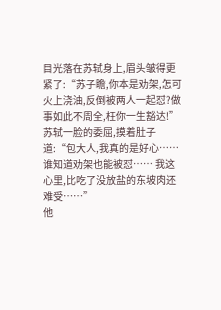目光落在苏轼身上,眉头皱得更紧了:“苏子瞻,你本是劝架,怎可火上浇油,反倒被两人一起怼?做事如此不周全,枉你一生豁达!”
苏轼一脸的委屈,摸着肚子道:“包大人,我真的是好心…… 谁知道劝架也能被怼…… 我这心里,比吃了没放盐的东坡肉还难受……”
他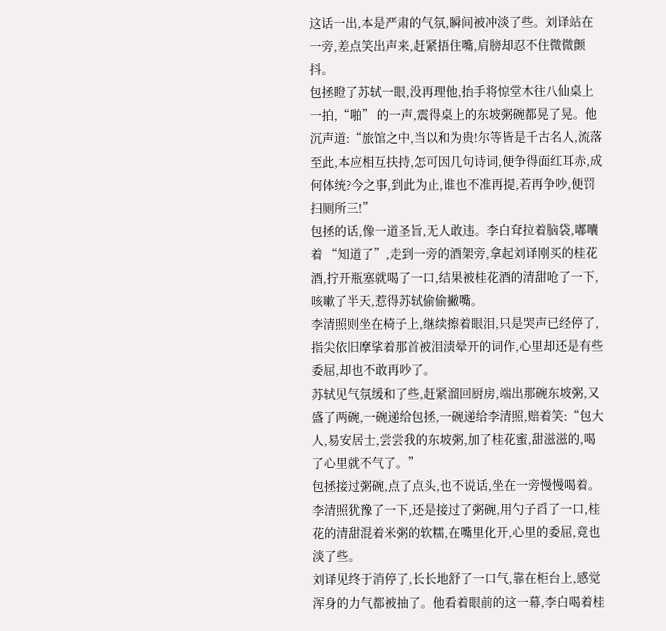这话一出,本是严肃的气氛,瞬间被冲淡了些。刘译站在一旁,差点笑出声来,赶紧捂住嘴,肩膀却忍不住微微颤抖。
包拯瞪了苏轼一眼,没再理他,抬手将惊堂木往八仙桌上一拍,“啪” 的一声,震得桌上的东坡粥碗都晃了晃。他沉声道:“旅馆之中,当以和为贵!尔等皆是千古名人,流落至此,本应相互扶持,怎可因几句诗词,便争得面红耳赤,成何体统?今之事,到此为止,谁也不准再提,若再争吵,便罚扫厕所三!”
包拯的话,像一道圣旨,无人敢违。李白耷拉着脑袋,嘟囔着 “知道了”,走到一旁的酒架旁,拿起刘译刚买的桂花酒,拧开瓶塞就喝了一口,结果被桂花酒的清甜呛了一下,咳嗽了半天,惹得苏轼偷偷撇嘴。
李清照则坐在椅子上,继续擦着眼泪,只是哭声已经停了,指尖依旧摩挲着那首被泪渍晕开的词作,心里却还是有些委屈,却也不敢再吵了。
苏轼见气氛缓和了些,赶紧溜回厨房,端出那碗东坡粥,又盛了两碗,一碗递给包拯,一碗递给李清照,赔着笑:“包大人,易安居士,尝尝我的东坡粥,加了桂花蜜,甜滋滋的,喝了心里就不气了。”
包拯接过粥碗,点了点头,也不说话,坐在一旁慢慢喝着。李清照犹豫了一下,还是接过了粥碗,用勺子舀了一口,桂花的清甜混着米粥的软糯,在嘴里化开,心里的委屈,竟也淡了些。
刘译见终于消停了,长长地舒了一口气,靠在柜台上,感觉浑身的力气都被抽了。他看着眼前的这一幕,李白喝着桂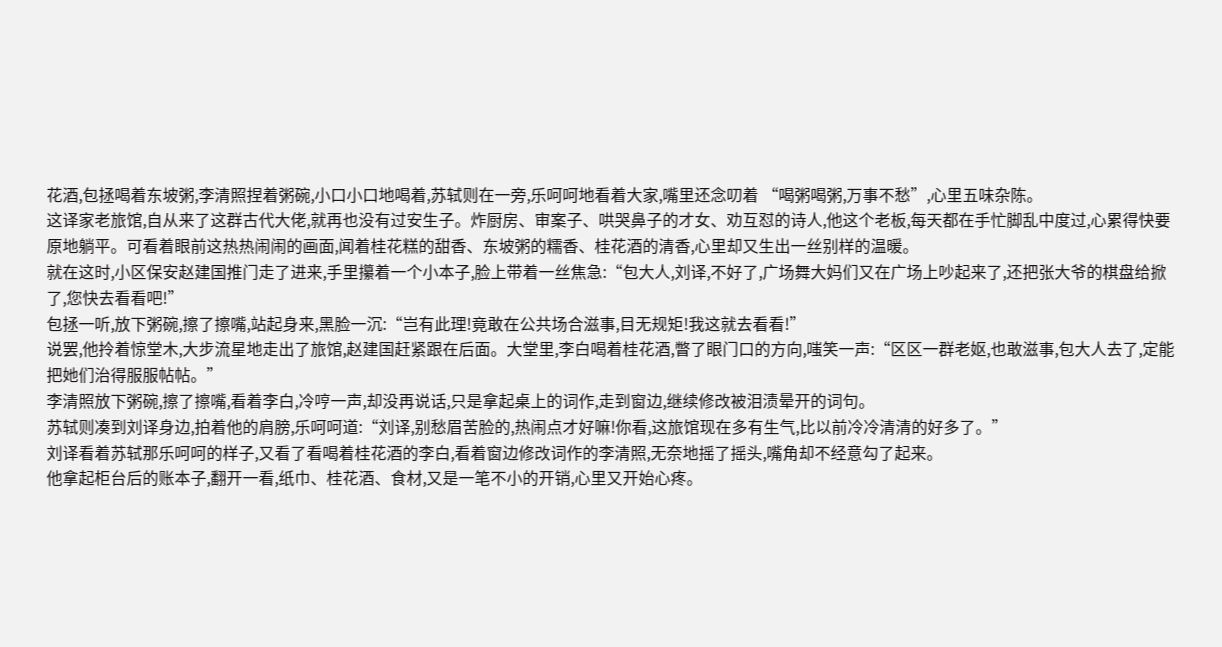花酒,包拯喝着东坡粥,李清照捏着粥碗,小口小口地喝着,苏轼则在一旁,乐呵呵地看着大家,嘴里还念叨着 “喝粥喝粥,万事不愁”,心里五味杂陈。
这译家老旅馆,自从来了这群古代大佬,就再也没有过安生子。炸厨房、审案子、哄哭鼻子的才女、劝互怼的诗人,他这个老板,每天都在手忙脚乱中度过,心累得快要原地躺平。可看着眼前这热热闹闹的画面,闻着桂花糕的甜香、东坡粥的糯香、桂花酒的清香,心里却又生出一丝别样的温暖。
就在这时,小区保安赵建国推门走了进来,手里攥着一个小本子,脸上带着一丝焦急:“包大人,刘译,不好了,广场舞大妈们又在广场上吵起来了,还把张大爷的棋盘给掀了,您快去看看吧!”
包拯一听,放下粥碗,擦了擦嘴,站起身来,黑脸一沉:“岂有此理!竟敢在公共场合滋事,目无规矩!我这就去看看!”
说罢,他拎着惊堂木,大步流星地走出了旅馆,赵建国赶紧跟在后面。大堂里,李白喝着桂花酒,瞥了眼门口的方向,嗤笑一声:“区区一群老妪,也敢滋事,包大人去了,定能把她们治得服服帖帖。”
李清照放下粥碗,擦了擦嘴,看着李白,冷哼一声,却没再说话,只是拿起桌上的词作,走到窗边,继续修改被泪渍晕开的词句。
苏轼则凑到刘译身边,拍着他的肩膀,乐呵呵道:“刘译,别愁眉苦脸的,热闹点才好嘛!你看,这旅馆现在多有生气,比以前冷冷清清的好多了。”
刘译看着苏轼那乐呵呵的样子,又看了看喝着桂花酒的李白,看着窗边修改词作的李清照,无奈地摇了摇头,嘴角却不经意勾了起来。
他拿起柜台后的账本子,翻开一看,纸巾、桂花酒、食材,又是一笔不小的开销,心里又开始心疼。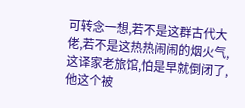可转念一想,若不是这群古代大佬,若不是这热热闹闹的烟火气,这译家老旅馆,怕是早就倒闭了,他这个被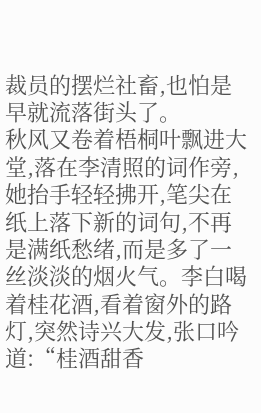裁员的摆烂社畜,也怕是早就流落街头了。
秋风又卷着梧桐叶飘进大堂,落在李清照的词作旁,她抬手轻轻拂开,笔尖在纸上落下新的词句,不再是满纸愁绪,而是多了一丝淡淡的烟火气。李白喝着桂花酒,看着窗外的路灯,突然诗兴大发,张口吟道:“桂酒甜香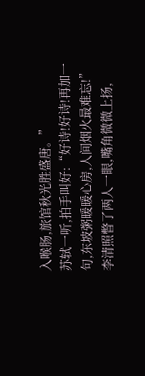入喉肠,旅馆秋光胜盛唐。”
苏轼一听,拍手叫好:“好诗!好诗!再加一句,东坡粥暖暖心房,人间烟火最难忘!”
李清照瞥了两人一眼,嘴角微微上扬,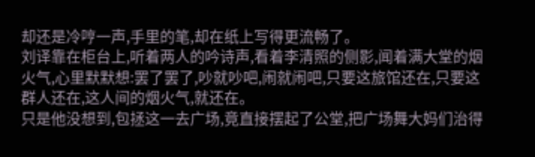却还是冷哼一声,手里的笔,却在纸上写得更流畅了。
刘译靠在柜台上,听着两人的吟诗声,看着李清照的侧影,闻着满大堂的烟火气,心里默默想:罢了罢了,吵就吵吧,闹就闹吧,只要这旅馆还在,只要这群人还在,这人间的烟火气,就还在。
只是他没想到,包拯这一去广场,竟直接摆起了公堂,把广场舞大妈们治得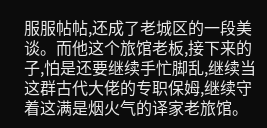服服帖帖,还成了老城区的一段美谈。而他这个旅馆老板,接下来的子,怕是还要继续手忙脚乱,继续当这群古代大佬的专职保姆,继续守着这满是烟火气的译家老旅馆。